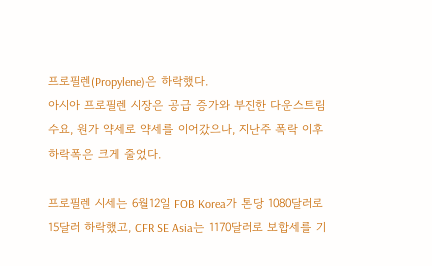프로필렌(Propylene)은 하락했다.
아시아 프로필렌 시장은 공급 증가와 부진한 다운스트림 수요, 원가 약세로 약세를 이어갔으나, 지난주 폭락 이후 하락폭은 크게 줄었다.

프로필렌 시세는 6월12일 FOB Korea가 톤당 1080달러로 15달러 하락했고, CFR SE Asia는 1170달러로 보합세를 기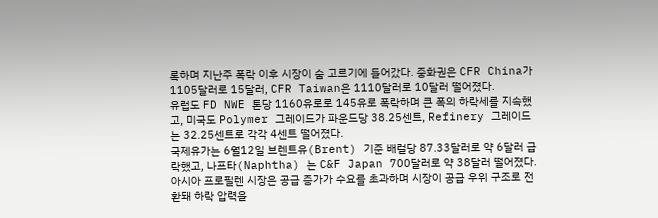록하며 지난주 폭락 이후 시장이 숨 고르기에 들어갔다. 중화권은 CFR China가 1105달러로 15달러, CFR Taiwan은 1110달러로 10달러 떨어졌다.
유럽도 FD NWE 톤당 1160유로로 145유로 폭락하며 큰 폭의 하락세를 지속했고, 미국도 Polymer 그레이드가 파운드당 38.25센트, Refinery 그레이드는 32.25센트로 각각 4센트 떨어졌다.
국제유가는 6월12일 브렌트유(Brent) 기준 배럴당 87.33달러로 약 6달러 급락했고, 나프타(Naphtha) 는 C&F Japan 700달러로 약 38달러 떨어졌다.
아시아 프로필렌 시장은 공급 증가가 수요를 초과하며 시장이 공급 우위 구조로 전환돼 하락 압력을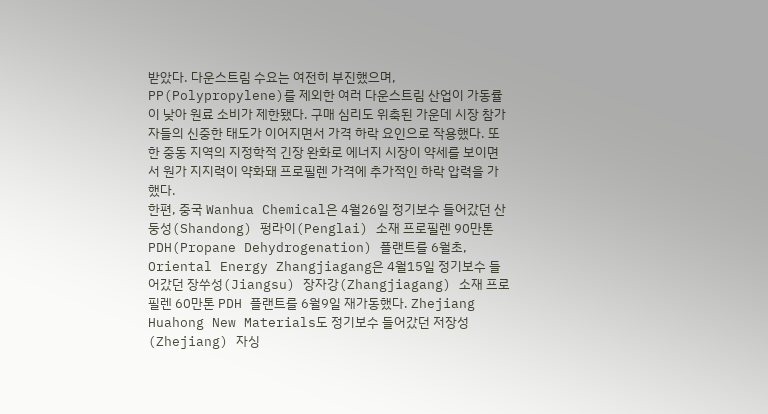받았다. 다운스트림 수요는 여전히 부진했으며, PP(Polypropylene)를 제외한 여러 다운스트림 산업이 가동률이 낮아 원료 소비가 제한됐다. 구매 심리도 위축된 가운데 시장 참가자들의 신중한 태도가 이어지면서 가격 하락 요인으로 작용했다. 또한 중동 지역의 지정학적 긴장 완화로 에너지 시장이 약세를 보이면서 원가 지지력이 약화돼 프로필렌 가격에 추가적인 하락 압력을 가했다.
한편, 중국 Wanhua Chemical은 4월26일 정기보수 들어갔던 산둥성(Shandong) 펑라이(Penglai) 소재 프로필렌 90만톤 PDH(Propane Dehydrogenation) 플랜트를 6월초, Oriental Energy Zhangjiagang은 4월15일 정기보수 들어갔던 장쑤성(Jiangsu) 장자강(Zhangjiagang) 소재 프로필렌 60만톤 PDH 플랜트를 6월9일 재가동했다. Zhejiang Huahong New Materials도 정기보수 들어갔던 저장성(Zhejiang) 자싱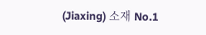(Jiaxing) 소재 No.1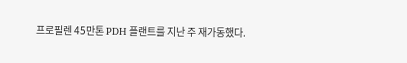프로필렌 45만톤 PDH 플랜트를 지난 주 재가동했다.